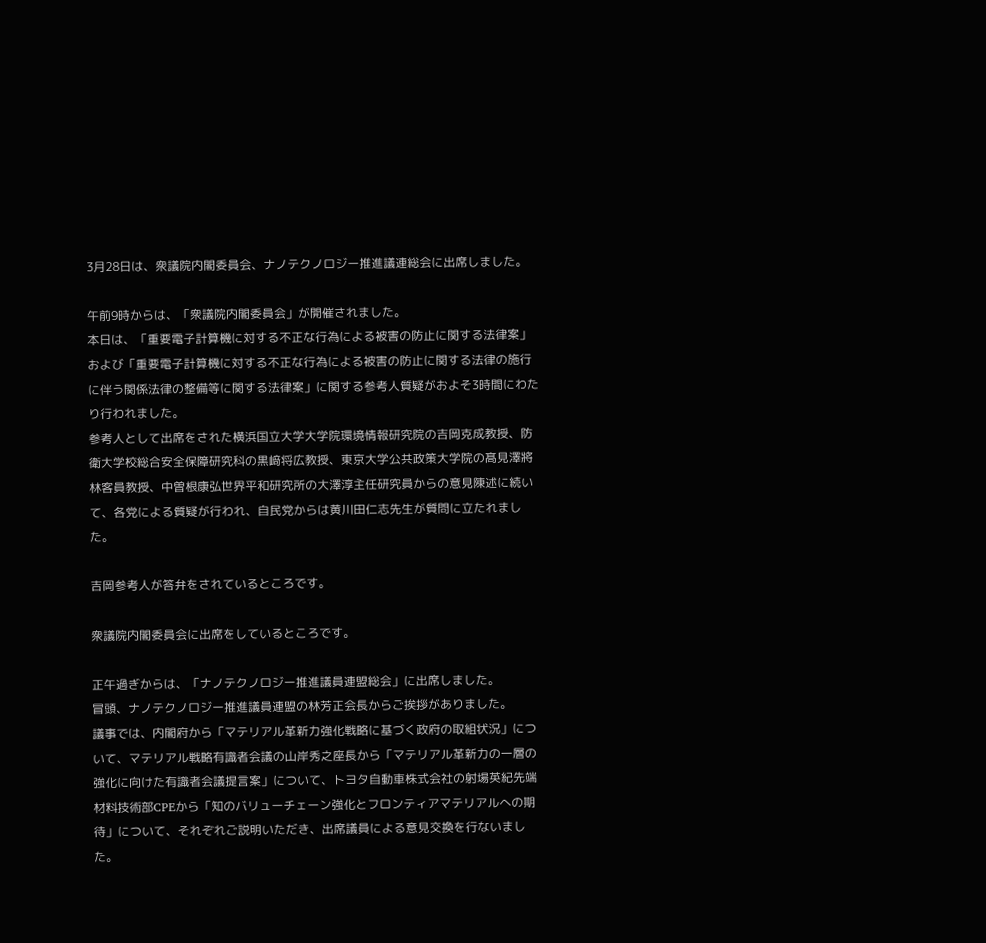3月28日は、衆議院内閣委員会、ナノテクノロジー推進議連総会に出席しました。

午前9時からは、「衆議院内閣委員会」が開催されました。
本日は、「重要電子計算機に対する不正な行為による被害の防止に関する法律案」および「重要電子計算機に対する不正な行為による被害の防止に関する法律の施行に伴う関係法律の整備等に関する法律案」に関する参考人質疑がおよそ3時間にわたり行われました。
参考人として出席をされた横浜国立大学大学院環境情報研究院の吉岡克成教授、防衛大学校総合安全保障研究科の黒﨑将広教授、東京大学公共政策大学院の髙見澤將林客員教授、中曽根康弘世界平和研究所の大澤淳主任研究員からの意見陳述に続いて、各党による質疑が行われ、自民党からは黄川田仁志先生が質問に立たれました。

吉岡参考人が答弁をされているところです。

衆議院内閣委員会に出席をしているところです。

正午過ぎからは、「ナノテクノロジー推進議員連盟総会」に出席しました。
冒頭、ナノテクノロジー推進議員連盟の林芳正会長からご挨拶がありました。
議事では、内閣府から「マテリアル革新力強化戦略に基づく政府の取組状況」について、マテリアル戦略有識者会議の山岸秀之座長から「マテリアル革新力の一層の強化に向けた有識者会議提言案」について、トヨタ自動車株式会社の射場英紀先端材料技術部CPEから「知のバリューチェーン強化とフロンティアマテリアルへの期待」について、それぞれご説明いただき、出席議員による意見交換を行ないました。